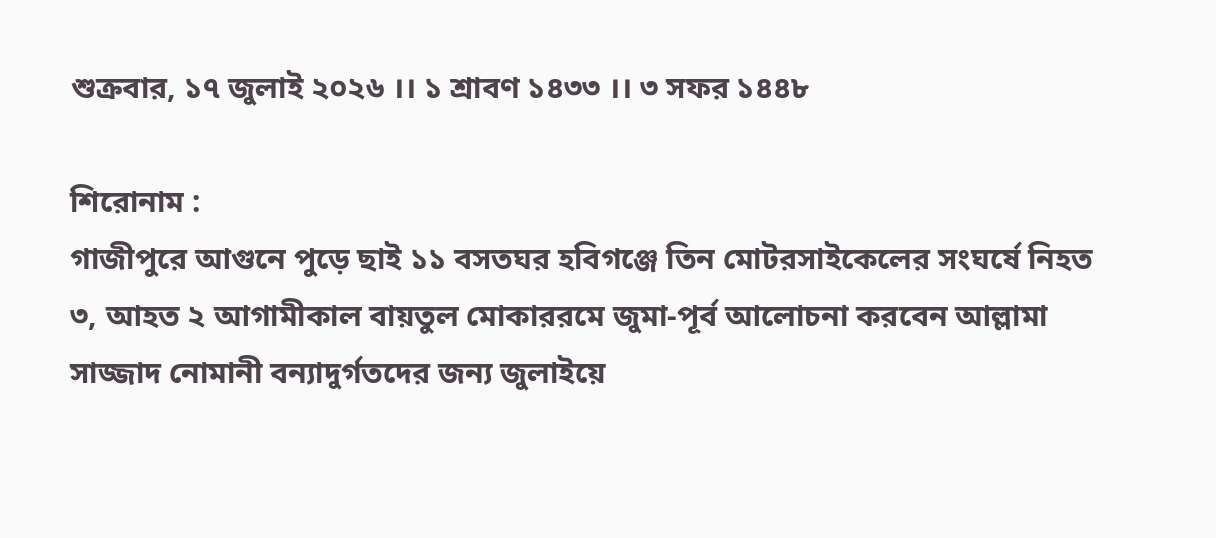শুক্রবার, ১৭ জুলাই ২০২৬ ।। ১ শ্রাবণ ১৪৩৩ ।। ৩ সফর ১৪৪৮

শিরোনাম :
গাজীপুরে আগুনে পুড়ে ছাই ১১ বসতঘর হবিগঞ্জে তিন মোটরসাইকেলের সংঘর্ষে নিহত ৩, আহত ২ আগামীকাল বায়তুল মোকাররমে জুমা-পূর্ব আলোচনা করবেন আল্লামা সাজ্জাদ নোমানী বন্যাদুর্গতদের জন্য জুলাইয়ে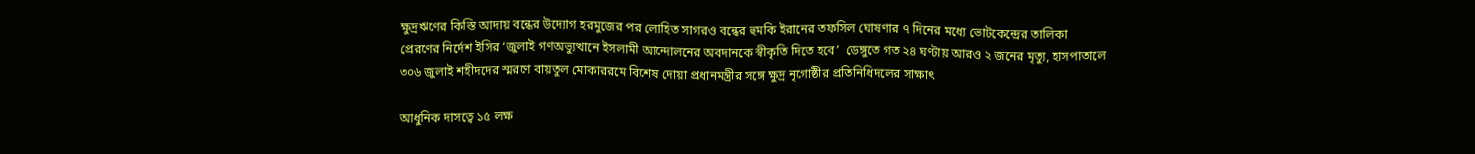ক্ষুদ্রঋণের কিস্তি আদায় বন্ধের উদ্যোগ হরমুজের পর লোহিত সাগরও বন্ধের হুমকি ইরানের তফসিল ঘোষণার ৭ দিনের মধ্যে ভোটকেন্দ্রের তালিকা প্রেরণের নির্দেশ ইসির ‘জুলাই গণঅভ্যুত্থানে ইসলামী আন্দোলনের অবদানকে স্বীকৃতি দিতে হবে’  ডেঙ্গুতে গত ২৪ ঘণ্টায় আরও ২ জনের মৃত্যু, হাসপাতালে ৩০৬ জুলাই শহীদদের স্মরণে বায়তুল মোকাররমে বিশেষ দোয়া প্রধানমন্ত্রীর সঙ্গে ক্ষুদ্র নৃগোষ্ঠীর প্রতিনিধিদলের সাক্ষাৎ

আধুনিক দাসত্বে ১৫ লক্ষ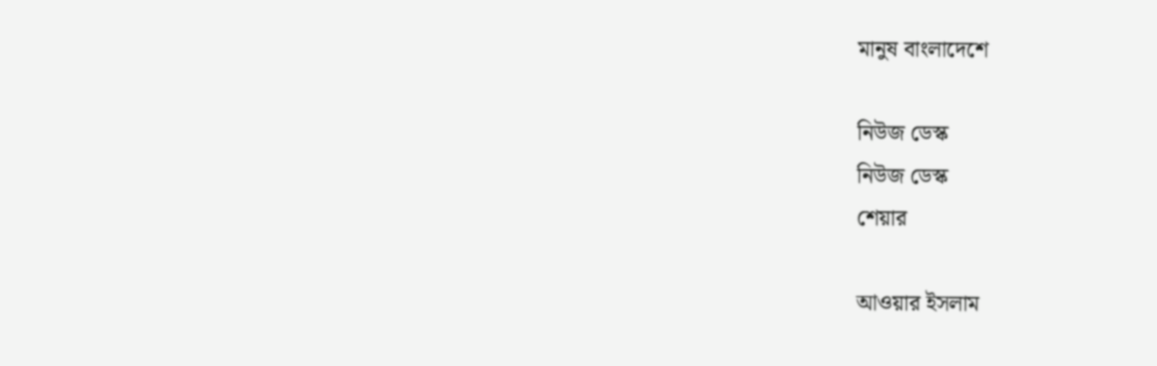মানুষ বাংলাদেশে

নিউজ ডেস্ক
নিউজ ডেস্ক
শেয়ার

আওয়ার ইসলাম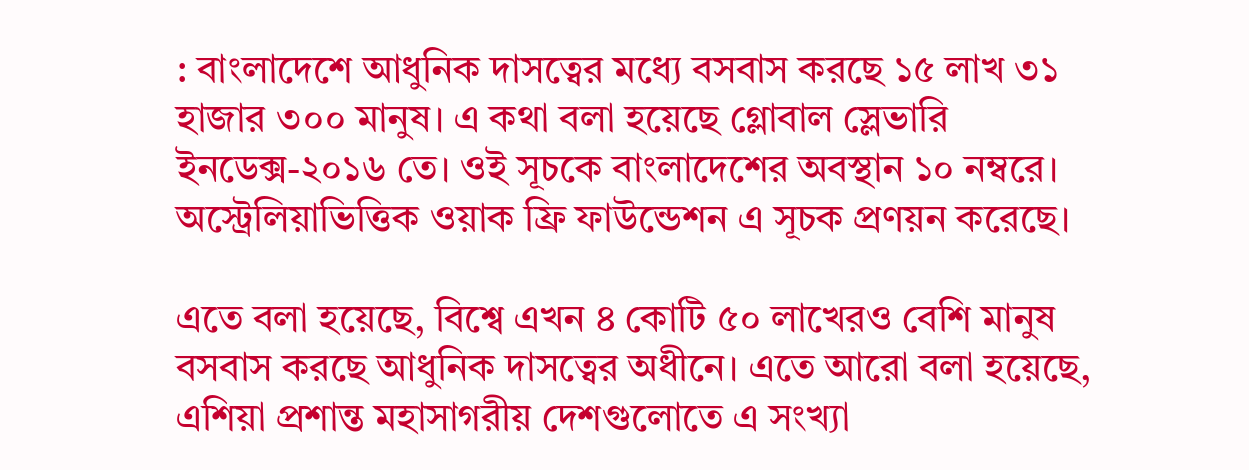: বাংলাদেশে আধুনিক দাসত্বের মধ্যে বসবাস করছে ১৫ লাখ ৩১ হাজার ৩০০ মানুষ। এ কথা বলা হয়েছে গ্লোবাল স্লেভারি ইনডেক্স-২০১৬ তে। ওই সূচকে বাংলাদেশের অবস্থান ১০ নম্বরে। অস্ট্রেলিয়াভিত্তিক ওয়াক ফ্রি ফাউন্ডেশন এ সূচক প্রণয়ন করেছে।

এতে বলা হয়েছে, বিশ্বে এখন ৪ কোটি ৫০ লাখেরও বেশি মানুষ বসবাস করছে আধুনিক দাসত্বের অধীনে। এতে আরো বলা হয়েছে, এশিয়া প্রশান্ত মহাসাগরীয় দেশগুলোতে এ সংখ্যা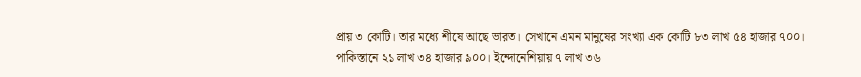প্রায় ৩ কোটি। তার মধ্যে শীষে আছে ভারত। সেখানে এমন মানুষের সংখ্যা এক কোটি ৮৩ লাখ ৫৪ হাজার ৭০০। পাকিস্তানে ২১ লাখ ৩৪ হাজার ৯০০। ইন্দোনেশিয়ায় ৭ লাখ ৩৬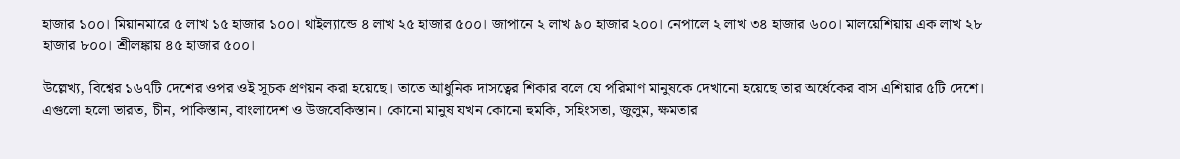হাজার ১০০। মিয়ানমারে ৫ লাখ ১৫ হাজার ১০০। থাইল্যান্ডে ৪ লাখ ২৫ হাজার ৫০০। জাপানে ২ লাখ ৯০ হাজার ২০০। নেপালে ২ লাখ ৩৪ হাজার ৬০০। মালয়েশিয়ায় এক লাখ ২৮ হাজার ৮০০। শ্রীলঙ্কায় ৪৫ হাজার ৫০০।

উল্লেখ্য, বিশ্বের ১৬৭টি দেশের ওপর ওই সূচক প্রণয়ন করা হয়েছে। তাতে আধুনিক দাসত্বের শিকার বলে যে পরিমাণ মানুষকে দেখানো হয়েছে তার অর্ধেকের বাস এশিয়ার ৫টি দেশে। এগুলো হলো ভারত, চীন, পাকিস্তান, বাংলাদেশ ও উজবেকিস্তান। কোনো মানুষ যখন কোনো হুমকি, সহিংসতা, জুলুম, ক্ষমতার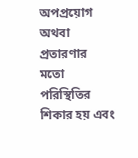অপপ্রয়োগ অথবা প্রতারণার মতো পরিস্থিতির শিকার হয় এবং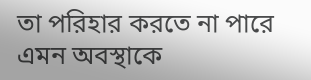তা পরিহার করতে না পারে এমন অবস্থাকে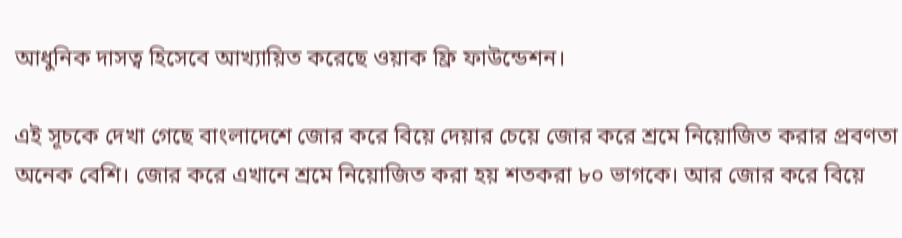আধুনিক দাসত্ব হিসেবে আখ্যায়িত করেছে ওয়াক ফ্রি ফাউন্ডেশন।

এই সূচকে দেখা গেছে বাংলাদেশে জোর করে বিয়ে দেয়ার চেয়ে জোর করে শ্রমে নিয়োজিত করার প্রবণতা অনেক বেশি। জোর করে এখানে শ্রমে নিয়োজিত করা হয় শতকরা ৮০ ভাগকে। আর জোর করে বিয়ে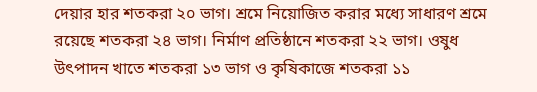দেয়ার হার শতকরা ২০ ভাগ। শ্রমে নিয়োজিত করার মধ্যে সাধারণ শ্রমে রয়েছে শতকরা ২৪ ভাগ। নির্মাণ প্রতিষ্ঠানে শতকরা ২২ ভাগ। ওষুধ উৎপাদন খাতে শতকরা ১৩ ভাগ ও কৃষিকাজে শতকরা ১১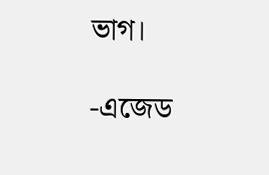ভাগ।

-এজেড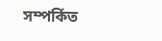সম্পর্কিত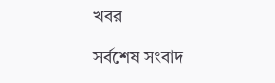খবর

সর্বশেষ সংবাদ